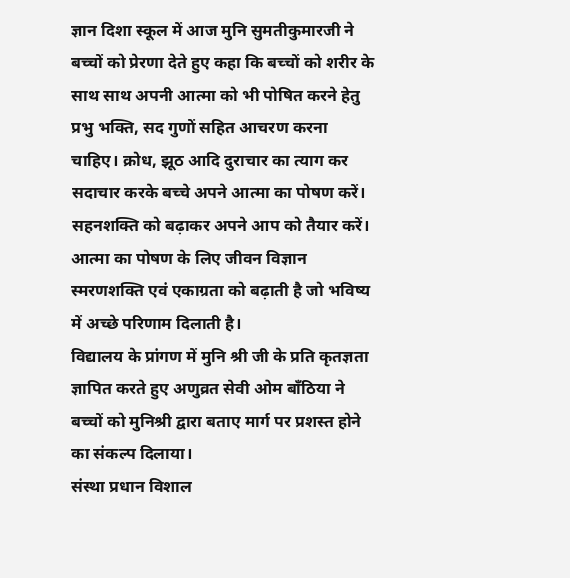ज्ञान दिशा स्कूल में आज मुनि सुमतीकुमारजी ने बच्चों को प्रेरणा देते हुए कहा कि बच्चों को शरीर के साथ साथ अपनी आत्मा को भी पोषित करने हेतु प्रभु भक्ति, सद गुणों सहित आचरण करना चाहिए। क्रोध, झूठ आदि दुराचार का त्याग कर सदाचार करके बच्चे अपने आत्मा का पोषण करें। सहनशक्ति को बढ़ाकर अपने आप को तैयार करें। आत्मा का पोषण के लिए जीवन विज्ञान स्मरणशक्ति एवं एकाग्रता को बढ़ाती है जो भविष्य में अच्छे परिणाम दिलाती है।
विद्यालय के प्रांगण में मुनि श्री जी के प्रति कृतज्ञता ज्ञापित करते हुए अणुव्रत सेवी ओम बाँठिया ने बच्चों को मुनिश्री द्वारा बताए मार्ग पर प्रशस्त होने का संकल्प दिलाया।
संस्था प्रधान विशाल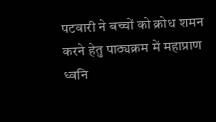पटवारी ने बच्चों को क्रोध शमन करने हेतु पाठ्यक्रम में महाप्राण ध्वनि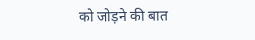को जोड़ने की बात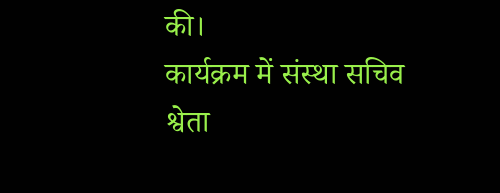की।
कार्यक्रम में संस्था सचिव श्वेता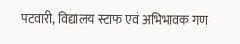पटवारी, विद्यालय स्टाफ एवं अभिभावक गण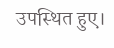उपस्थित हुए।